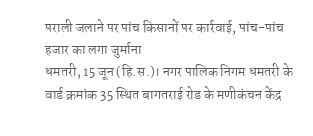पराली जलाने पर पांच किसानों पर कार्रवाई, पांच-पांच हजार का लगा जुर्माना
धमतरी, 15 जून (हि.स.)। नगर पालिक निगम धमतरी के वार्ड क्रमांक 35 स्थित बागतराई रोड के मणीकंचन केंद्र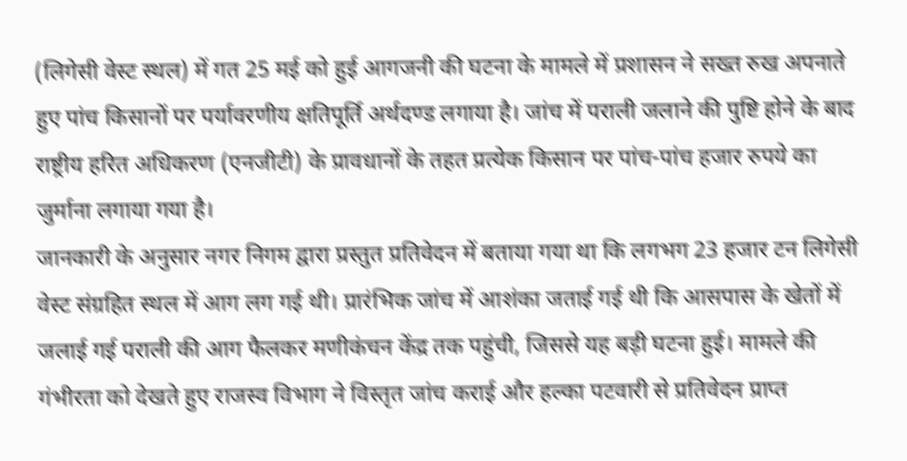(लिगेसी वेस्ट स्थल) में गत 25 मई को हुई आगजनी की घटना के मामले में प्रशासन ने सख्त रुख अपनाते हुए पांच किसानों पर पर्यावरणीय क्षतिपूर्ति अर्थदण्ड लगाया है। जांच में पराली जलाने की पुष्टि होने के बाद राष्ट्रीय हरित अधिकरण (एनजीटी) के प्रावधानों के तहत प्रत्येक किसान पर पांच-पांच हजार रुपये का जुर्माना लगाया गया है।
जानकारी के अनुसार नगर निगम द्वारा प्रस्तुत प्रतिवेदन में बताया गया था कि लगभग 23 हजार टन लिगेसी वेस्ट संग्रहित स्थल में आग लग गई थी। प्रारंभिक जांच में आशंका जताई गई थी कि आसपास के खेतों में जलाई गई पराली की आग फैलकर मणीकंचन केंद्र तक पहुंची, जिससे यह बड़ी घटना हुई। मामले की गंभीरता को देखते हुए राजस्व विभाग ने विस्तृत जांच कराई और हल्का पटवारी से प्रतिवेदन प्राप्त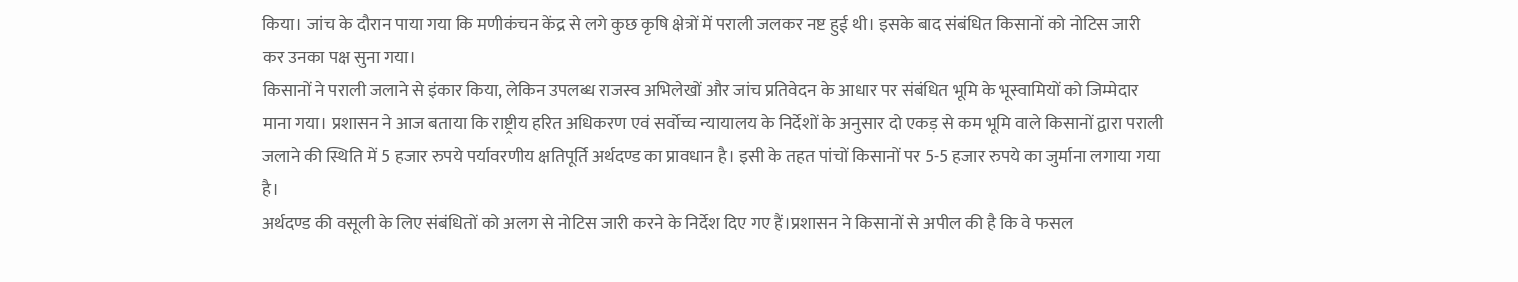किया। जांच के दौरान पाया गया कि मणीकंचन केंद्र से लगे कुछ कृषि क्षेत्रों में पराली जलकर नष्ट हुई थी। इसके बाद संबंधित किसानों को नोटिस जारी कर उनका पक्ष सुना गया।
किसानों ने पराली जलाने से इंकार किया, लेकिन उपलब्ध राजस्व अभिलेखों और जांच प्रतिवेदन के आधार पर संबंधित भूमि के भूस्वामियों को जिम्मेदार माना गया। प्रशासन ने आज बताया कि राष्ट्रीय हरित अधिकरण एवं सर्वोच्च न्यायालय के निर्देशों के अनुसार दो एकड़ से कम भूमि वाले किसानों द्वारा पराली जलाने की स्थिति में 5 हजार रुपये पर्यावरणीय क्षतिपूर्ति अर्थदण्ड का प्रावधान है। इसी के तहत पांचों किसानों पर 5-5 हजार रुपये का जुर्माना लगाया गया है।
अर्थदण्ड की वसूली के लिए संबंधितों को अलग से नोटिस जारी करने के निर्देश दिए गए हैं।प्रशासन ने किसानों से अपील की है कि वे फसल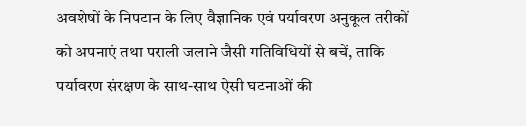अवशेषों के निपटान के लिए वैज्ञानिक एवं पर्यावरण अनुकूल तरीकों को अपनाएं तथा पराली जलाने जैसी गतिविधियों से बचें, ताकि पर्यावरण संरक्षण के साथ-साथ ऐसी घटनाओं की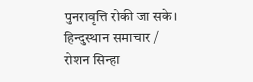पुनरावृत्ति रोकी जा सके।
हिन्दुस्थान समाचार / रोशन सिन्हा